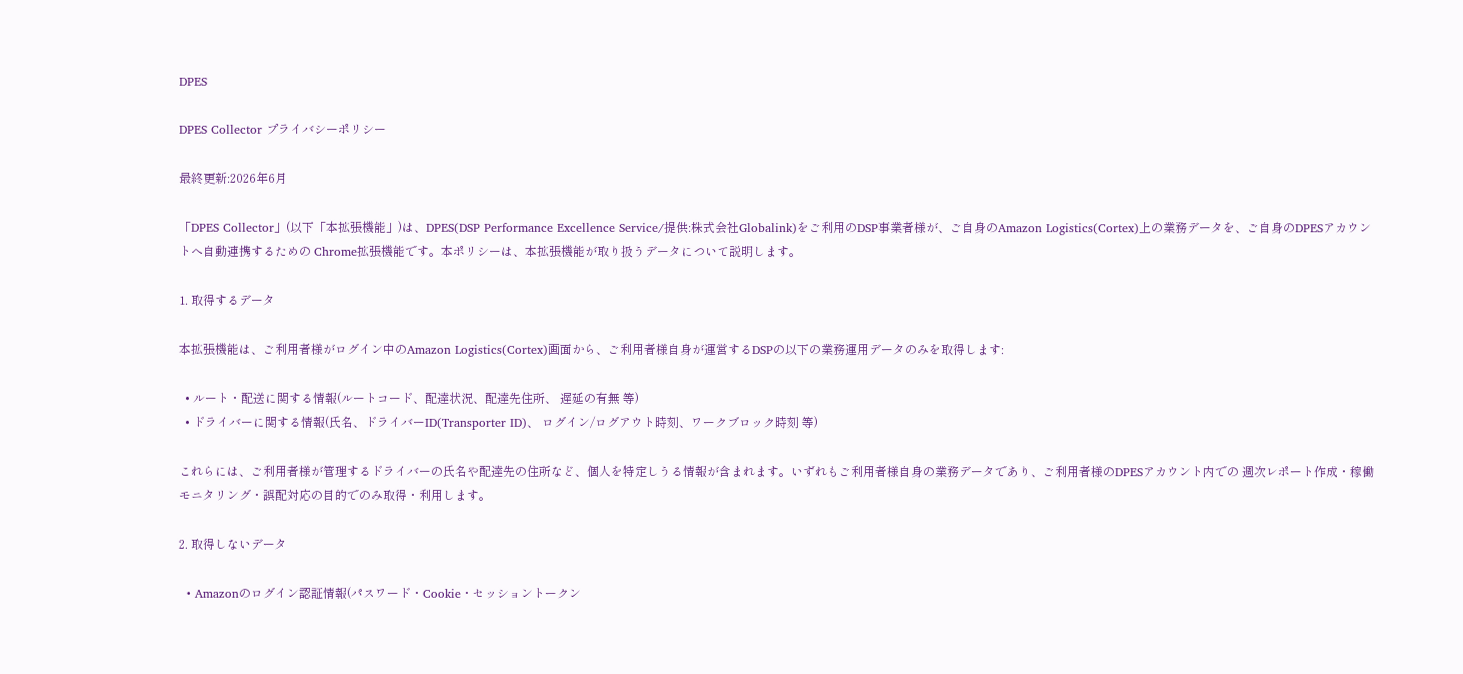DPES

DPES Collector プライバシーポリシー

最終更新:2026年6月

「DPES Collector」(以下「本拡張機能」)は、DPES(DSP Performance Excellence Service/提供:株式会社Globalink)をご利用のDSP事業者様が、ご自身のAmazon Logistics(Cortex)上の業務データを、ご自身のDPESアカウントへ自動連携するための Chrome拡張機能です。本ポリシーは、本拡張機能が取り扱うデータについて説明します。

1. 取得するデータ

本拡張機能は、ご利用者様がログイン中のAmazon Logistics(Cortex)画面から、ご利用者様自身が運営するDSPの以下の業務運用データのみを取得します:

  • ルート・配送に関する情報(ルートコード、配達状況、配達先住所、 遅延の有無 等)
  • ドライバーに関する情報(氏名、ドライバーID(Transporter ID)、 ログイン/ログアウト時刻、ワークブロック時刻 等)

これらには、ご利用者様が管理するドライバーの氏名や配達先の住所など、個人を特定しうる情報が含まれます。いずれもご利用者様自身の業務データであり、ご利用者様のDPESアカウント内での 週次レポート作成・稼働モニタリング・誤配対応の目的でのみ取得・利用します。

2. 取得しないデータ

  • Amazonのログイン認証情報(パスワード・Cookie・セッショントークン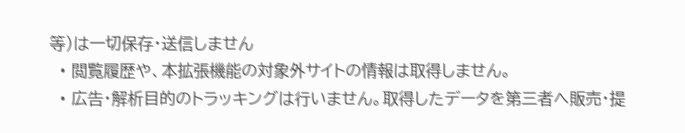等)は一切保存・送信しません
  • 閲覧履歴や、本拡張機能の対象外サイトの情報は取得しません。
  • 広告・解析目的のトラッキングは行いません。取得したデータを第三者へ販売・提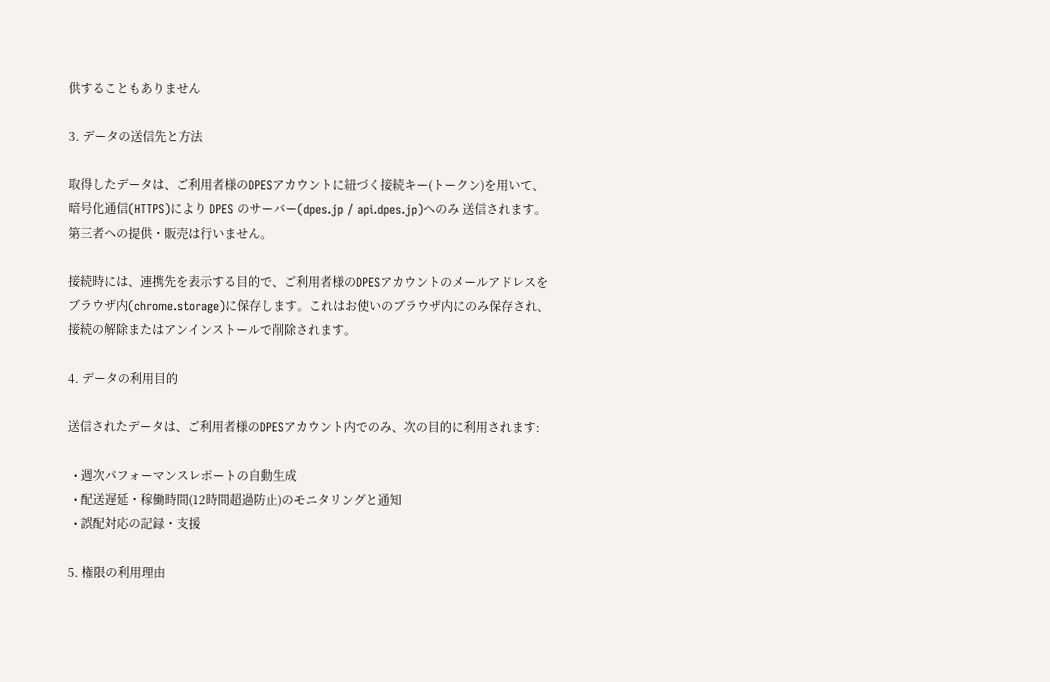供することもありません

3. データの送信先と方法

取得したデータは、ご利用者様のDPESアカウントに紐づく接続キー(トークン)を用いて、暗号化通信(HTTPS)により DPES のサーバー(dpes.jp / api.dpes.jp)へのみ 送信されます。第三者への提供・販売は行いません。

接続時には、連携先を表示する目的で、ご利用者様のDPESアカウントのメールアドレスを ブラウザ内(chrome.storage)に保存します。これはお使いのブラウザ内にのみ保存され、 接続の解除またはアンインストールで削除されます。

4. データの利用目的

送信されたデータは、ご利用者様のDPESアカウント内でのみ、次の目的に利用されます:

  • 週次パフォーマンスレポートの自動生成
  • 配送遅延・稼働時間(12時間超過防止)のモニタリングと通知
  • 誤配対応の記録・支援

5. 権限の利用理由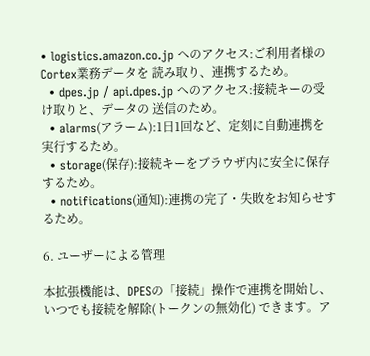• logistics.amazon.co.jp へのアクセス:ご利用者様のCortex業務データを 読み取り、連携するため。
  • dpes.jp / api.dpes.jp へのアクセス:接続キーの受け取りと、データの 送信のため。
  • alarms(アラーム):1日1回など、定刻に自動連携を実行するため。
  • storage(保存):接続キーをブラウザ内に安全に保存するため。
  • notifications(通知):連携の完了・失敗をお知らせするため。

6. ユーザーによる管理

本拡張機能は、DPESの「接続」操作で連携を開始し、いつでも接続を解除(トークンの無効化) できます。ア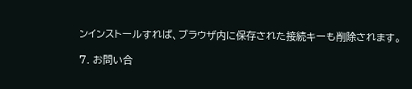ンインストールすれば、ブラウザ内に保存された接続キーも削除されます。

7. お問い合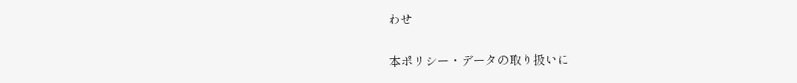わせ

本ポリシー・データの取り扱いに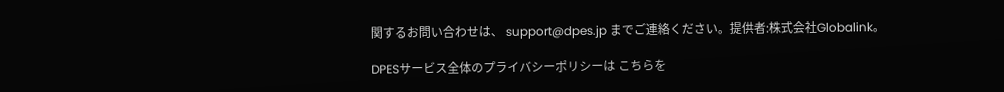関するお問い合わせは、 support@dpes.jp までご連絡ください。提供者:株式会社Globalink。

DPESサービス全体のプライバシーポリシーは こちらを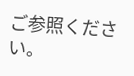ご参照ください。